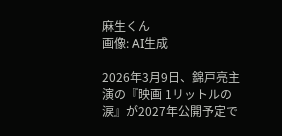麻生くん
画像: AI生成

2026年3月9日、錦戸亮主演の『映画 1リットルの涙』が2027年公開予定で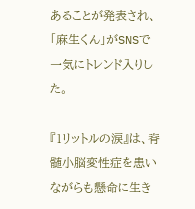あることが発表され、「麻生くん」がSNSで一気にトレンド入りした。

『1リットルの涙』は、脊髄小脳変性症を患いながらも懸命に生き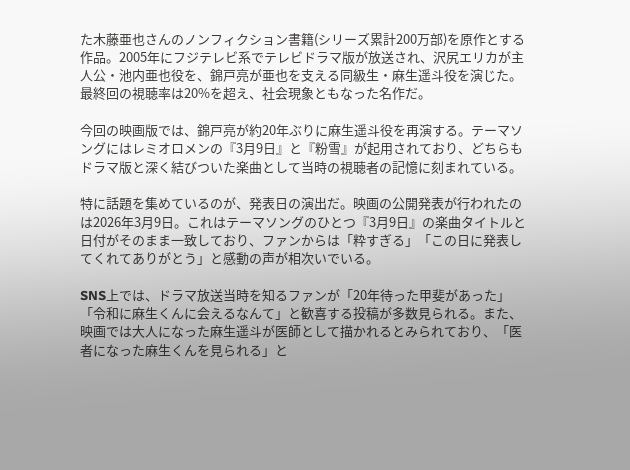た木藤亜也さんのノンフィクション書籍(シリーズ累計200万部)を原作とする作品。2005年にフジテレビ系でテレビドラマ版が放送され、沢尻エリカが主人公・池内亜也役を、錦戸亮が亜也を支える同級生・麻生遥斗役を演じた。最終回の視聴率は20%を超え、社会現象ともなった名作だ。

今回の映画版では、錦戸亮が約20年ぶりに麻生遥斗役を再演する。テーマソングにはレミオロメンの『3月9日』と『粉雪』が起用されており、どちらもドラマ版と深く結びついた楽曲として当時の視聴者の記憶に刻まれている。

特に話題を集めているのが、発表日の演出だ。映画の公開発表が行われたのは2026年3月9日。これはテーマソングのひとつ『3月9日』の楽曲タイトルと日付がそのまま一致しており、ファンからは「粋すぎる」「この日に発表してくれてありがとう」と感動の声が相次いでいる。

SNS上では、ドラマ放送当時を知るファンが「20年待った甲斐があった」「令和に麻生くんに会えるなんて」と歓喜する投稿が多数見られる。また、映画では大人になった麻生遥斗が医師として描かれるとみられており、「医者になった麻生くんを見られる」と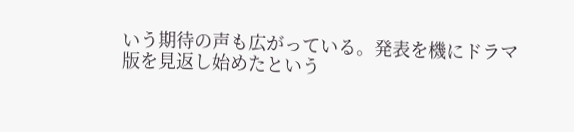いう期待の声も広がっている。発表を機にドラマ版を見返し始めたという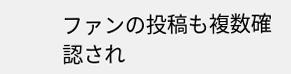ファンの投稿も複数確認され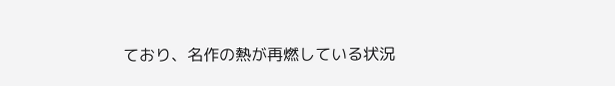ており、名作の熱が再燃している状況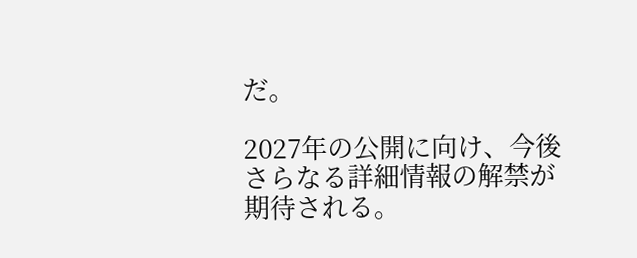だ。

2027年の公開に向け、今後さらなる詳細情報の解禁が期待される。